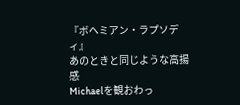『ボヘミアン・ラプソディ』
あのときと同じような高揚感
Michaelを観おわっ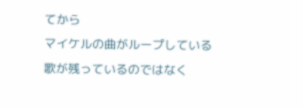てから
マイケルの曲がループしている
歌が残っているのではなく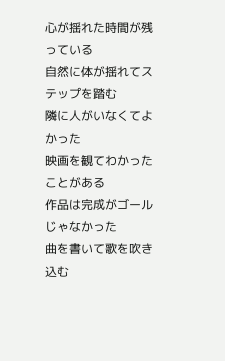心が揺れた時間が残っている
自然に体が揺れてステップを踏む
隣に人がいなくてよかった
映画を観てわかったことがある
作品は完成がゴールじゃなかった
曲を書いて歌を吹き込む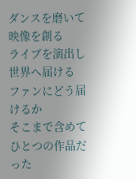ダンスを磨いて映像を創る
ライブを演出し世界へ届ける
ファンにどう届けるか
そこまで含めてひとつの作品だった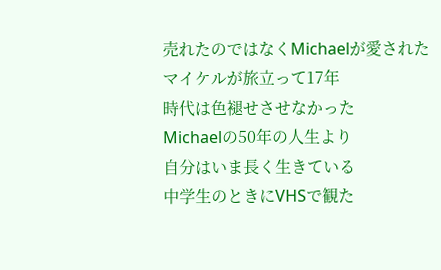売れたのではなくMichaelが愛された
マイケルが旅立って17年
時代は色褪せさせなかった
Michaelの50年の人生より
自分はいま長く生きている
中学生のときにVHSで観た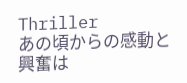Thriller
あの頃からの感動と興奮は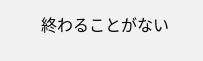終わることがない